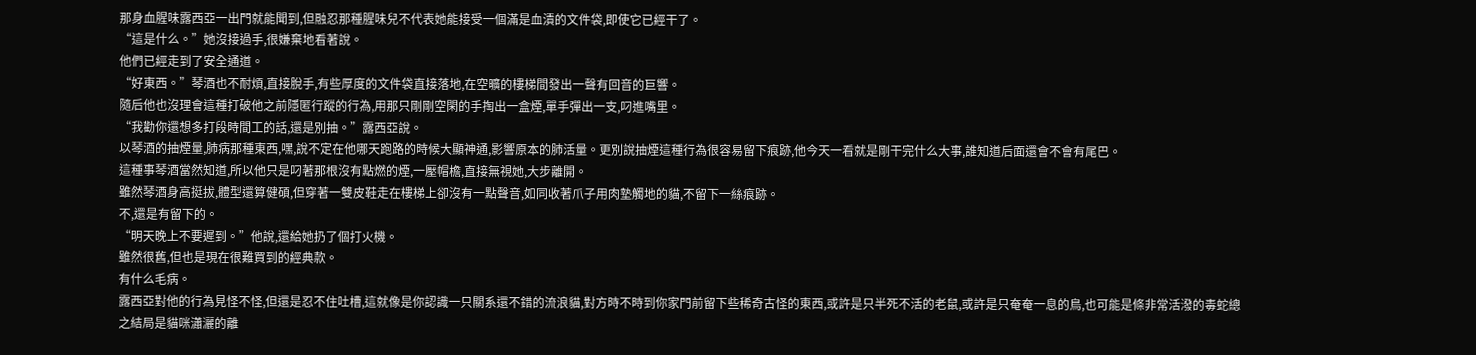那身血腥味露西亞一出門就能聞到,但融忍那種腥味兒不代表她能接受一個滿是血漬的文件袋,即使它已經干了。
“這是什么。”她沒接過手,很嫌棄地看著說。
他們已經走到了安全通道。
“好東西。”琴酒也不耐煩,直接脫手,有些厚度的文件袋直接落地,在空曠的樓梯間發出一聲有回音的巨響。
隨后他也沒理會這種打破他之前隱匿行蹤的行為,用那只剛剛空閑的手掏出一盒煙,單手彈出一支,叼進嘴里。
“我勸你還想多打段時間工的話,還是別抽。”露西亞說。
以琴酒的抽煙量,肺病那種東西,嘿,說不定在他哪天跑路的時候大顯神通,影響原本的肺活量。更別說抽煙這種行為很容易留下痕跡,他今天一看就是剛干完什么大事,誰知道后面還會不會有尾巴。
這種事琴酒當然知道,所以他只是叼著那根沒有點燃的煙,一壓帽檐,直接無視她,大步離開。
雖然琴酒身高挺拔,體型還算健碩,但穿著一雙皮鞋走在樓梯上卻沒有一點聲音,如同收著爪子用肉墊觸地的貓,不留下一絲痕跡。
不,還是有留下的。
“明天晚上不要遲到。”他說,還給她扔了個打火機。
雖然很舊,但也是現在很難買到的經典款。
有什么毛病。
露西亞對他的行為見怪不怪,但還是忍不住吐槽,這就像是你認識一只關系還不錯的流浪貓,對方時不時到你家門前留下些稀奇古怪的東西,或許是只半死不活的老鼠,或許是只奄奄一息的鳥,也可能是條非常活潑的毒蛇總之結局是貓咪瀟灑的離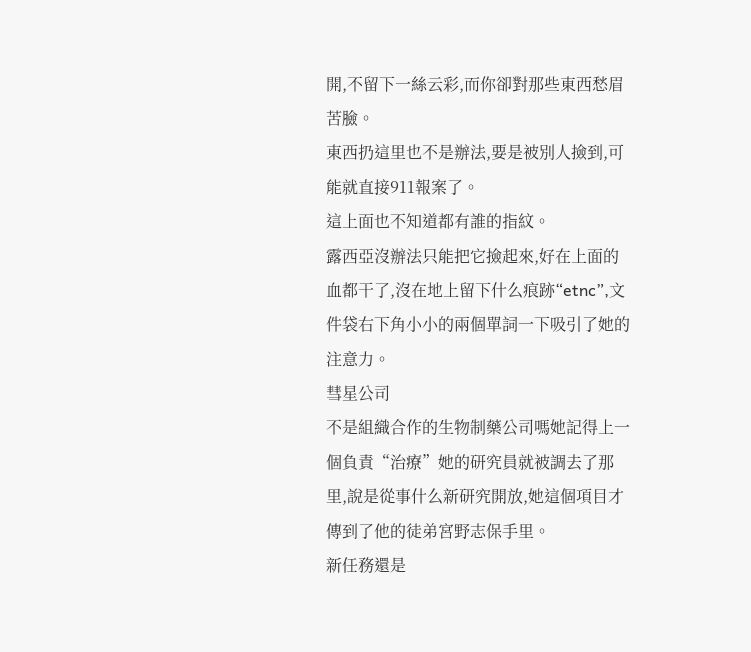開,不留下一絲云彩,而你卻對那些東西愁眉苦臉。
東西扔這里也不是辦法,要是被別人撿到,可能就直接911報案了。
這上面也不知道都有誰的指紋。
露西亞沒辦法只能把它撿起來,好在上面的血都干了,沒在地上留下什么痕跡“etnc”,文件袋右下角小小的兩個單詞一下吸引了她的注意力。
彗星公司
不是組織合作的生物制藥公司嗎她記得上一個負責“治療”她的研究員就被調去了那里,說是從事什么新研究開放,她這個項目才傳到了他的徒弟宮野志保手里。
新任務還是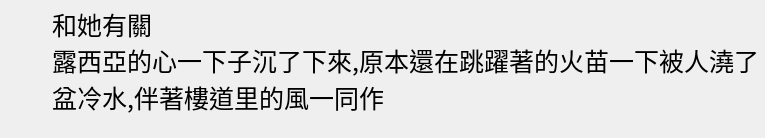和她有關
露西亞的心一下子沉了下來,原本還在跳躍著的火苗一下被人澆了盆冷水,伴著樓道里的風一同作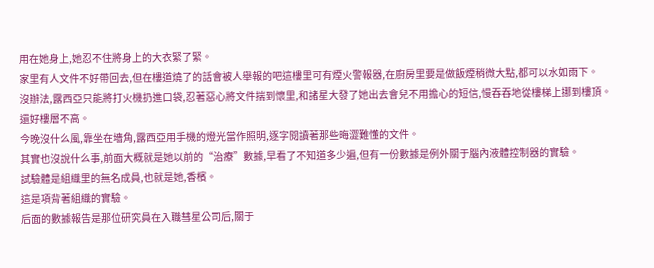用在她身上,她忍不住將身上的大衣緊了緊。
家里有人文件不好帶回去,但在樓道燒了的話會被人舉報的吧這樓里可有煙火警報器,在廚房里要是做飯煙稍微大點,都可以水如雨下。
沒辦法,露西亞只能將打火機扔進口袋,忍著惡心將文件揣到懷里,和諸星大發了她出去會兒不用擔心的短信,慢吞吞地從樓梯上挪到樓頂。
還好樓層不高。
今晚沒什么風,靠坐在墻角,露西亞用手機的燈光當作照明,逐字閱讀著那些晦澀難懂的文件。
其實也沒說什么事,前面大概就是她以前的“治療”數據,早看了不知道多少遍,但有一份數據是例外關于腦內液體控制器的實驗。
試驗體是組織里的無名成員,也就是她,香檳。
這是項背著組織的實驗。
后面的數據報告是那位研究員在入職彗星公司后,關于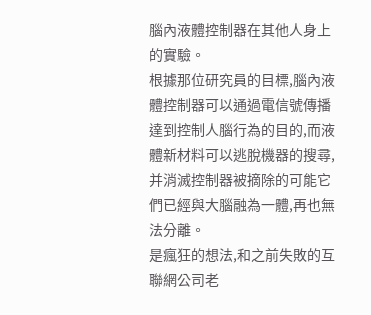腦內液體控制器在其他人身上的實驗。
根據那位研究員的目標,腦內液體控制器可以通過電信號傳播達到控制人腦行為的目的,而液體新材料可以逃脫機器的搜尋,并消滅控制器被摘除的可能它們已經與大腦融為一體,再也無法分離。
是瘋狂的想法,和之前失敗的互聯網公司老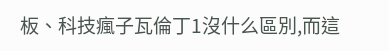板、科技瘋子瓦倫丁1沒什么區別,而這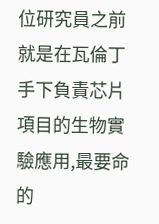位研究員之前就是在瓦倫丁手下負責芯片項目的生物實驗應用,最要命的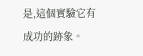是,這個實驗它有成功的跡象。